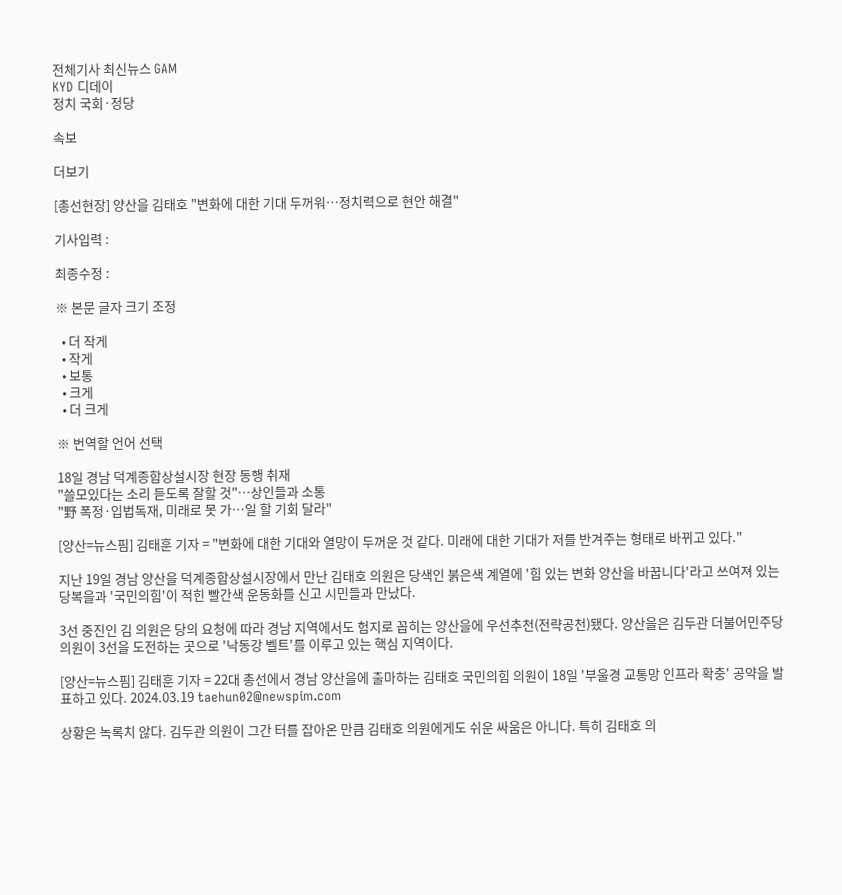전체기사 최신뉴스 GAM
KYD 디데이
정치 국회·정당

속보

더보기

[총선현장] 양산을 김태호 "변화에 대한 기대 두꺼워…정치력으로 현안 해결"

기사입력 :

최종수정 :

※ 본문 글자 크기 조정

  • 더 작게
  • 작게
  • 보통
  • 크게
  • 더 크게

※ 번역할 언어 선택

18일 경남 덕계종합상설시장 현장 동행 취재
"쓸모있다는 소리 듣도록 잘할 것"…상인들과 소통
"野 폭정·입법독재, 미래로 못 가…일 할 기회 달라"

[양산=뉴스핌] 김태훈 기자 = "변화에 대한 기대와 열망이 두꺼운 것 같다. 미래에 대한 기대가 저를 반겨주는 형태로 바뀌고 있다."

지난 19일 경남 양산을 덕계종합상설시장에서 만난 김태호 의원은 당색인 붉은색 계열에 '힘 있는 변화 양산을 바꿉니다'라고 쓰여져 있는 당복을과 '국민의힘'이 적힌 빨간색 운동화를 신고 시민들과 만났다.

3선 중진인 김 의원은 당의 요청에 따라 경남 지역에서도 험지로 꼽히는 양산을에 우선추천(전략공천)됐다. 양산을은 김두관 더불어민주당 의원이 3선을 도전하는 곳으로 '낙동강 벨트'를 이루고 있는 핵심 지역이다.

[양산=뉴스핌] 김태훈 기자 = 22대 총선에서 경남 양산을에 출마하는 김태호 국민의힘 의원이 18일 '부울경 교통망 인프라 확충' 공약을 발표하고 있다. 2024.03.19 taehun02@newspim.com

상황은 녹록치 않다. 김두관 의원이 그간 터를 잡아온 만큼 김태호 의원에게도 쉬운 싸움은 아니다. 특히 김태호 의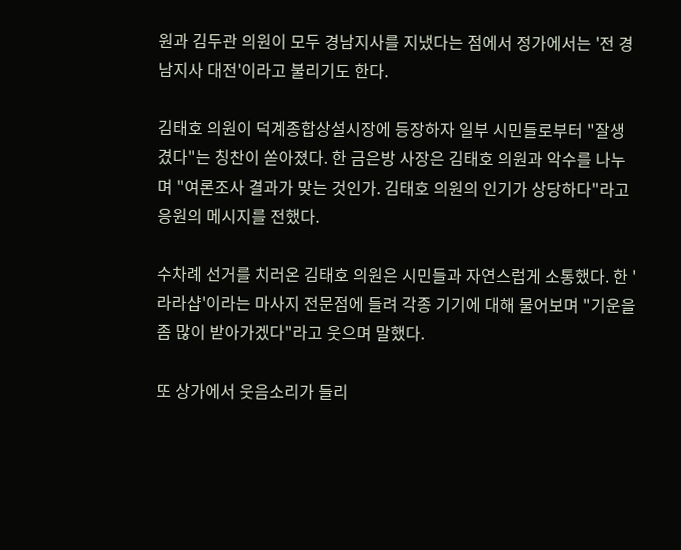원과 김두관 의원이 모두 경남지사를 지냈다는 점에서 정가에서는 '전 경남지사 대전'이라고 불리기도 한다.

김태호 의원이 덕계종합상설시장에 등장하자 일부 시민들로부터 "잘생겼다"는 칭찬이 쏟아졌다. 한 금은방 사장은 김태호 의원과 악수를 나누며 "여론조사 결과가 맞는 것인가. 김태호 의원의 인기가 상당하다"라고 응원의 메시지를 전했다.

수차례 선거를 치러온 김태호 의원은 시민들과 자연스럽게 소통했다. 한 '라라샵'이라는 마사지 전문점에 들려 각종 기기에 대해 물어보며 "기운을 좀 많이 받아가겠다"라고 웃으며 말했다.

또 상가에서 웃음소리가 들리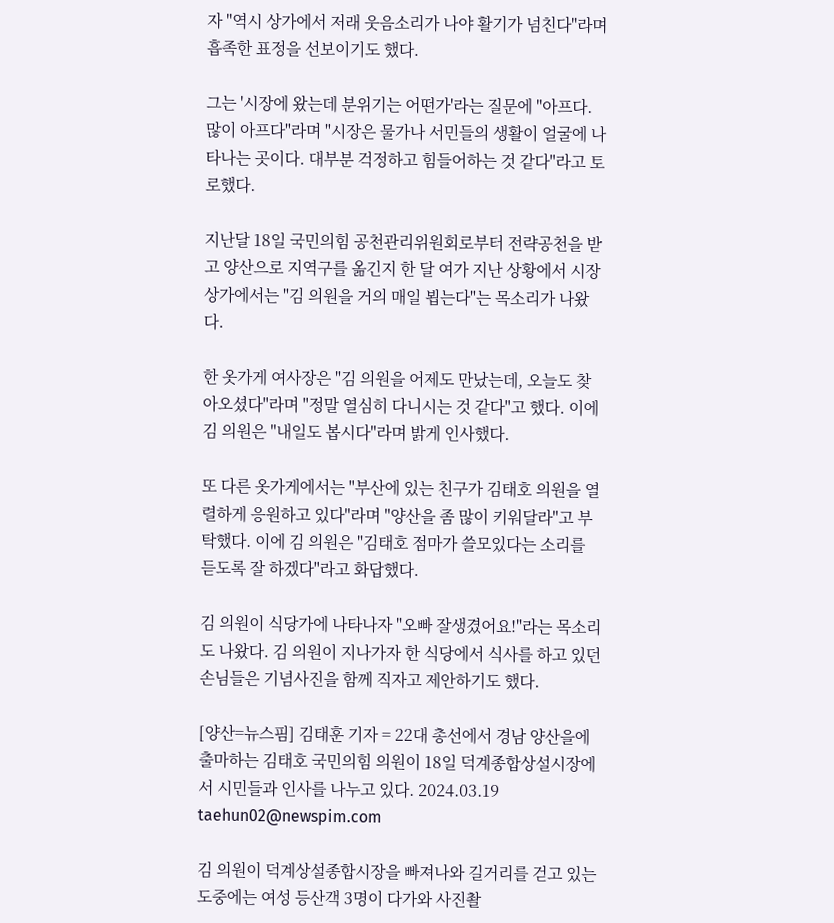자 "역시 상가에서 저래 웃음소리가 나야 활기가 넘친다"라며 흡족한 표정을 선보이기도 했다.

그는 '시장에 왔는데 분위기는 어떤가'라는 질문에 "아프다. 많이 아프다"라며 "시장은 물가나 서민들의 생활이 얼굴에 나타나는 곳이다. 대부분 걱정하고 힘들어하는 것 같다"라고 토로했다.

지난달 18일 국민의힘 공천관리위원회로부터 전략공천을 받고 양산으로 지역구를 옮긴지 한 달 여가 지난 상황에서 시장 상가에서는 "김 의원을 거의 매일 뵙는다"는 목소리가 나왔다.

한 옷가게 여사장은 "김 의원을 어제도 만났는데, 오늘도 찾아오셨다"라며 "정말 열심히 다니시는 것 같다"고 했다. 이에 김 의원은 "내일도 봅시다"라며 밝게 인사했다.

또 다른 옷가게에서는 "부산에 있는 친구가 김태호 의원을 열렬하게 응원하고 있다"라며 "양산을 좀 많이 키워달라"고 부탁했다. 이에 김 의원은 "김태호 점마가 쓸모있다는 소리를 듣도록 잘 하겠다"라고 화답했다.

김 의원이 식당가에 나타나자 "오빠 잘생겼어요!"라는 목소리도 나왔다. 김 의원이 지나가자 한 식당에서 식사를 하고 있던 손님들은 기념사진을 함께 직자고 제안하기도 했다.

[양산=뉴스핌] 김태훈 기자 = 22대 총선에서 경남 양산을에 출마하는 김태호 국민의힘 의원이 18일 덕계종합상설시장에서 시민들과 인사를 나누고 있다. 2024.03.19 taehun02@newspim.com

김 의원이 덕계상설종합시장을 빠져나와 길거리를 걷고 있는 도중에는 여성 등산객 3명이 다가와 사진촬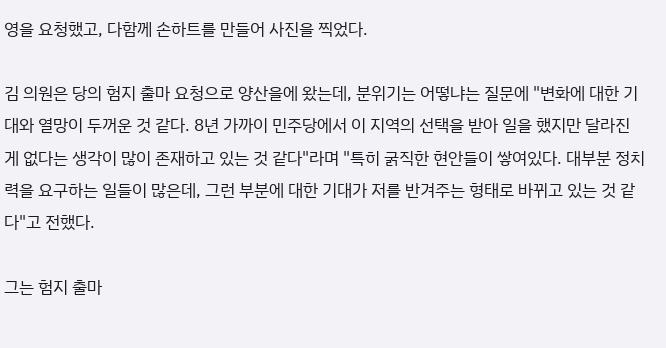영을 요청했고, 다함께 손하트를 만들어 사진을 찍었다.

김 의원은 당의 험지 출마 요청으로 양산을에 왔는데, 분위기는 어떻냐는 질문에 "변화에 대한 기대와 열망이 두꺼운 것 같다. 8년 가까이 민주당에서 이 지역의 선택을 받아 일을 했지만 달라진 게 없다는 생각이 많이 존재하고 있는 것 같다"라며 "특히 굵직한 현안들이 쌓여있다. 대부분 정치력을 요구하는 일들이 많은데, 그런 부분에 대한 기대가 저를 반겨주는 형태로 바뀌고 있는 것 같다"고 전했다.

그는 험지 출마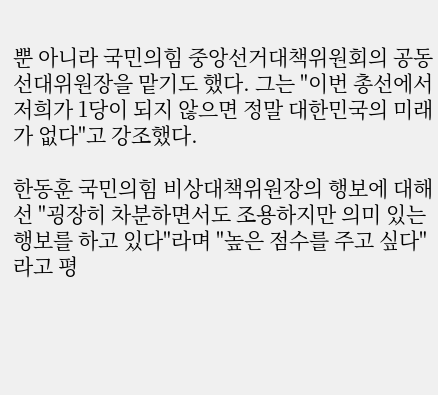뿐 아니라 국민의힘 중앙선거대책위원회의 공동선대위원장을 맡기도 했다. 그는 "이번 총선에서 저희가 1당이 되지 않으면 정말 대한민국의 미래가 없다"고 강조했다.

한동훈 국민의힘 비상대책위원장의 행보에 대해선 "굉장히 차분하면서도 조용하지만 의미 있는 행보를 하고 있다"라며 "높은 점수를 주고 싶다"라고 평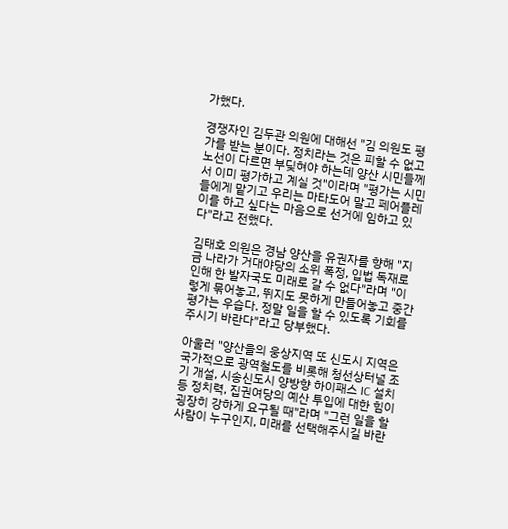가했다.

경쟁자인 김두관 의원에 대해선 "김 의원도 평가를 받는 분이다. 정치라는 것은 피할 수 없고 노선이 다르면 부딪혀야 하는데 양산 시민들께서 이미 평가하고 계실 것"이라며 "평가는 시민들에게 맡기고 우리는 마타도어 말고 페어플레이를 하고 싶다는 마음으로 선거에 임하고 있다"라고 전했다.

김태호 의원은 경남 양산을 유권자를 향해 "지금 나라가 거대야당의 소위 폭정, 입법 독재로 인해 한 발자국도 미래로 갈 수 없다"라며 "이렇게 묶어놓고, 뛰지도 못하게 만들어놓고 중간평가는 우습다. 정말 일을 할 수 있도록 기회를 주시기 바란다"라고 당부했다.

아울러 "양산을의 웅상지역 또 신도시 지역은 국가적으로 광역철도를 비롯해 청선상터널 조기 개설, 시송신도시 양방향 하이패스 IC 설치 등 정치력, 집권여당의 예산 투입에 대한 힘이 굉장히 강하게 요구될 때"라며 "그런 일을 할 사람이 누구인지, 미래를 선택해주시길 바란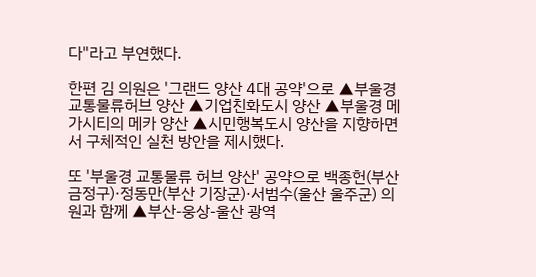다"라고 부연했다.

한편 김 의원은 '그랜드 양산 4대 공약'으로 ▲부울경 교통물류허브 양산 ▲기업친화도시 양산 ▲부울경 메가시티의 메카 양산 ▲시민행복도시 양산을 지향하면서 구체적인 실천 방안을 제시했다.

또 '부울경 교통물류 허브 양산' 공약으로 백종헌(부산 금정구)·정동만(부산 기장군)·서범수(울산 울주군) 의원과 함께 ▲부산-웅상-울산 광역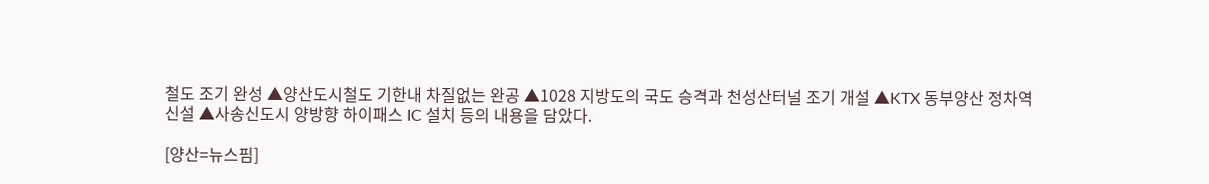철도 조기 완성 ▲양산도시철도 기한내 차질없는 완공 ▲1028 지방도의 국도 승격과 천성산터널 조기 개설 ▲KTX 동부양산 정차역 신설 ▲사송신도시 양방향 하이패스 IC 설치 등의 내용을 담았다.

[양산=뉴스핌]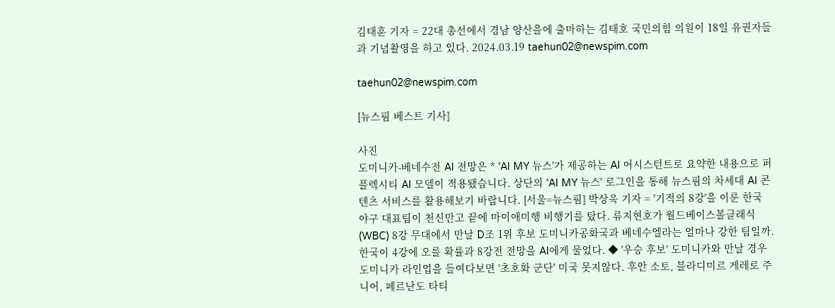김태훈 기자 = 22대 총선에서 경남 양산을에 출마하는 김태호 국민의힘 의원이 18일 유권자들과 기념촬영을 하고 있다. 2024.03.19 taehun02@newspim.com

taehun02@newspim.com

[뉴스핌 베스트 기사]

사진
도미니카-베네수전 AI 전망은 * 'AI MY 뉴스'가 제공하는 AI 어시스턴트로 요약한 내용으로 퍼플렉시티 AI 모델이 적용됐습니다. 상단의 'AI MY 뉴스' 로그인을 통해 뉴스핌의 차세대 AI 콘텐츠 서비스를 활용해보기 바랍니다. [서울=뉴스핌] 박상욱 기자 = '기적의 8강'을 이룬 한국 야구 대표팀이 천신만고 끝에 마이애미행 비행기를 탔다. 류지현호가 월드베이스볼클래식(WBC) 8강 무대에서 만날 D조 1위 후보 도미니카공화국과 베네수엘라는 얼마나 강한 팀일까. 한국이 4강에 오를 확률과 8강전 전망을 AI에게 물었다. ◆ '우승 후보' 도미니카와 만날 경우 도미니카 라인업을 들여다보면 '초호화 군단' 미국 못지않다. 후안 소토, 블라디미르 게레로 주니어, 페르난도 타티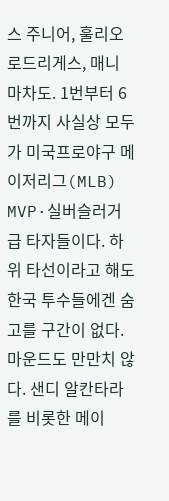스 주니어, 훌리오 로드리게스, 매니 마차도. 1번부터 6번까지 사실상 모두가 미국프로야구 메이저리그(MLB) MVP·실버슬러거급 타자들이다. 하위 타선이라고 해도 한국 투수들에겐 숨 고를 구간이 없다. 마운드도 만만치 않다. 샌디 알칸타라를 비롯한 메이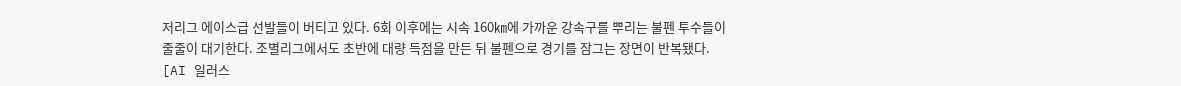저리그 에이스급 선발들이 버티고 있다. 6회 이후에는 시속 160㎞에 가까운 강속구를 뿌리는 불펜 투수들이 줄줄이 대기한다. 조별리그에서도 초반에 대량 득점을 만든 뒤 불펜으로 경기를 잠그는 장면이 반복됐다. [AI 일러스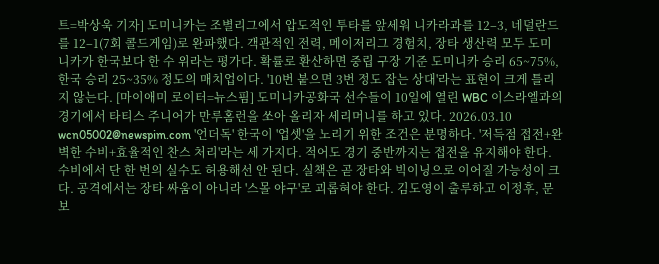트=박상욱 기자] 도미니카는 조별리그에서 압도적인 투타를 앞세워 니카라과를 12–3, 네덜란드를 12–1(7회 콜드게임)로 완파했다. 객관적인 전력, 메이저리그 경험치, 장타 생산력 모두 도미니카가 한국보다 한 수 위라는 평가다. 확률로 환산하면 중립 구장 기준 도미니카 승리 65~75%, 한국 승리 25~35% 정도의 매치업이다. '10번 붙으면 3번 정도 잡는 상대'라는 표현이 크게 틀리지 않는다. [마이애미 로이터=뉴스핌] 도미니카공화국 선수들이 10일에 열린 WBC 이스라엘과의 경기에서 타티스 주니어가 만루홈런을 쏘아 올리자 세리머니를 하고 있다. 2026.03.10 wcn05002@newspim.com '언더독' 한국이 '업셋'을 노리기 위한 조건은 분명하다. '저득점 접전+완벽한 수비+효율적인 찬스 처리'라는 세 가지다. 적어도 경기 중반까지는 접전을 유지해야 한다. 수비에서 단 한 번의 실수도 허용해선 안 된다. 실책은 곧 장타와 빅이닝으로 이어질 가능성이 크다. 공격에서는 장타 싸움이 아니라 '스몰 야구'로 괴롭혀야 한다. 김도영이 출루하고 이정후, 문보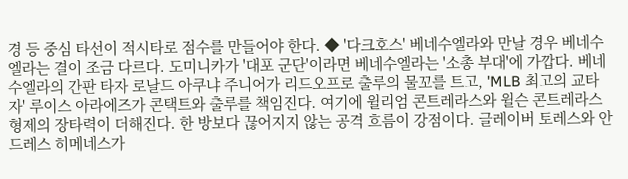경 등 중심 타선이 적시타로 점수를 만들어야 한다. ◆ '다크호스' 베네수엘라와 만날 경우 베네수엘라는 결이 조금 다르다. 도미니카가 '대포 군단'이라면 베네수엘라는 '소총 부대'에 가깝다. 베네수엘라의 간판 타자 로날드 아쿠냐 주니어가 리드오프로 출루의 물꼬를 트고, 'MLB 최고의 교타자' 루이스 아라에즈가 콘택트와 출루를 책임진다. 여기에 윌리엄 콘트레라스와 윌슨 콘트레라스 형제의 장타력이 더해진다. 한 방보다 끊어지지 않는 공격 흐름이 강점이다. 글레이버 토레스와 안드레스 히메네스가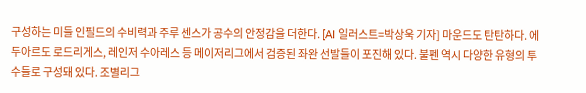구성하는 미들 인필드의 수비력과 주루 센스가 공수의 안정감을 더한다. [AI 일러스트=박상욱 기자] 마운드도 탄탄하다. 에두아르도 로드리게스, 레인저 수아레스 등 메이저리그에서 검증된 좌완 선발들이 포진해 있다. 불펜 역시 다양한 유형의 투수들로 구성돼 있다. 조별리그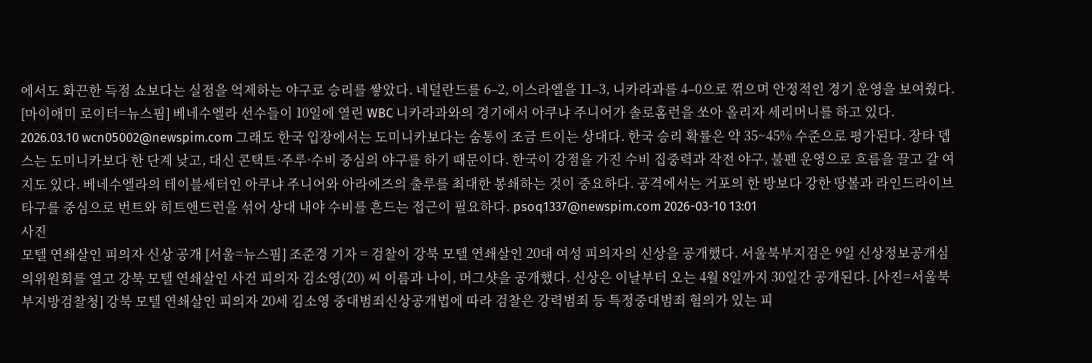에서도 화끈한 득점 쇼보다는 실점을 억제하는 야구로 승리를 쌓았다. 네덜란드를 6–2, 이스라엘을 11–3, 니카라과를 4–0으로 꺾으며 안정적인 경기 운영을 보여줬다. [마이애미 로이터=뉴스핌] 베네수엘라 선수들이 10일에 열린 WBC 니카라과와의 경기에서 아쿠냐 주니어가 솔로홈런을 쏘아 올리자 세리머니를 하고 있다. 2026.03.10 wcn05002@newspim.com 그래도 한국 입장에서는 도미니카보다는 숨통이 조금 트이는 상대다. 한국 승리 확률은 약 35~45% 수준으로 평가된다. 장타 뎁스는 도미니카보다 한 단계 낮고, 대신 콘택트·주루·수비 중심의 야구를 하기 때문이다. 한국이 강점을 가진 수비 집중력과 작전 야구, 불펜 운영으로 흐름을 끌고 갈 여지도 있다. 베네수엘라의 테이블세터인 아쿠냐 주니어와 아라에즈의 출루를 최대한 봉쇄하는 것이 중요하다. 공격에서는 거포의 한 방보다 강한 땅볼과 라인드라이브 타구를 중심으로 번트와 히트앤드런을 섞어 상대 내야 수비를 흔드는 접근이 필요하다. psoq1337@newspim.com 2026-03-10 13:01
사진
모텔 연쇄살인 피의자 신상 공개 [서울=뉴스핌] 조준경 기자 = 검찰이 강북 모텔 연쇄살인 20대 여성 피의자의 신상을 공개했다. 서울북부지검은 9일 신상정보공개심의위원회를 열고 강북 모텔 연쇄살인 사건 피의자 김소영(20) 씨 이름과 나이, 머그샷을 공개했다. 신상은 이날부터 오는 4월 8일까지 30일간 공개된다. [사진=서울북부지방검찰청] 강북 모텔 연쇄살인 피의자 20세 김소영 중대범죄신상공개법에 따라 검찰은 강력범죄 등 특정중대범죄 혐의가 있는 피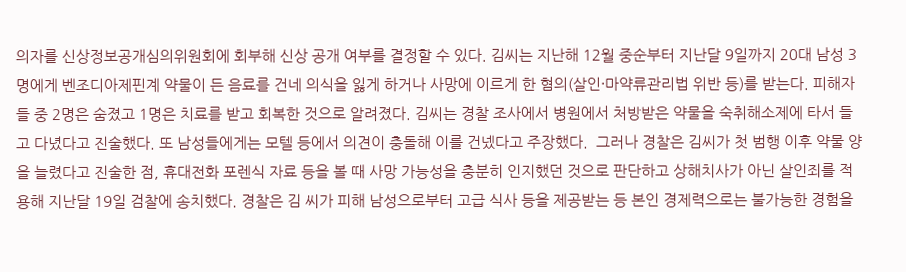의자를 신상정보공개심의위원회에 회부해 신상 공개 여부를 결정할 수 있다. 김씨는 지난해 12월 중순부터 지난달 9일까지 20대 남성 3명에게 벤조디아제핀계 약물이 든 음료를 건네 의식을 잃게 하거나 사망에 이르게 한 혐의(살인·마약류관리법 위반 등)를 받는다. 피해자들 중 2명은 숨졌고 1명은 치료를 받고 회복한 것으로 알려졌다. 김씨는 경찰 조사에서 병원에서 처방받은 약물을 숙취해소제에 타서 들고 다녔다고 진술했다. 또 남성들에게는 모텔 등에서 의견이 충돌해 이를 건넸다고 주장했다.  그러나 경찰은 김씨가 첫 범행 이후 약물 양을 늘렸다고 진술한 점, 휴대전화 포렌식 자료 등을 볼 때 사망 가능성을 충분히 인지했던 것으로 판단하고 상해치사가 아닌 살인죄를 적용해 지난달 19일 검찰에 송치했다. 경찰은 김 씨가 피해 남성으로부터 고급 식사 등을 제공받는 등 본인 경제력으로는 불가능한 경험을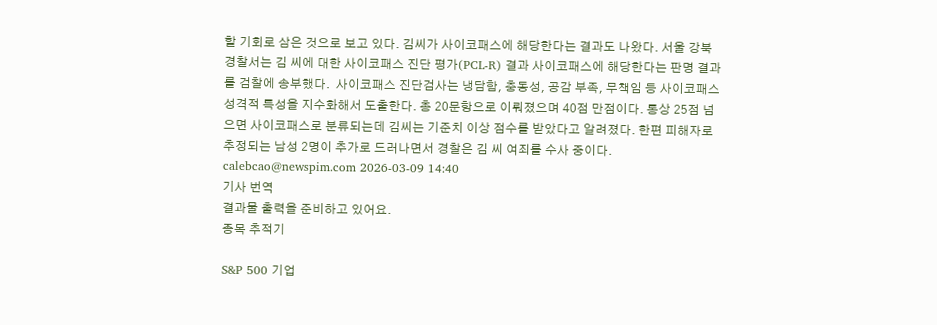할 기회로 삼은 것으로 보고 있다. 김씨가 사이코패스에 해당한다는 결과도 나왔다. 서울 강북경찰서는 김 씨에 대한 사이코패스 진단 평가(PCL-R) 결과 사이코패스에 해당한다는 판명 결과를 검찰에 송부했다.  사이코패스 진단검사는 냉담함, 충동성, 공감 부족, 무책임 등 사이코패스 성격적 특성을 지수화해서 도출한다. 총 20문항으로 이뤄졌으며 40점 만점이다. 통상 25점 넘으면 사이코패스로 분류되는데 김씨는 기준치 이상 점수를 받았다고 알려졌다. 한편 피해자로 추정되는 남성 2명이 추가로 드러나면서 경찰은 김 씨 여죄를 수사 중이다. calebcao@newspim.com 2026-03-09 14:40
기사 번역
결과물 출력을 준비하고 있어요.
종목 추적기

S&P 500 기업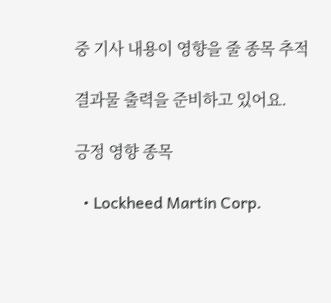중 기사 내용이 영향을 줄 종목 추적

결과물 출력을 준비하고 있어요.

긍정 영향 종목

  • Lockheed Martin Corp.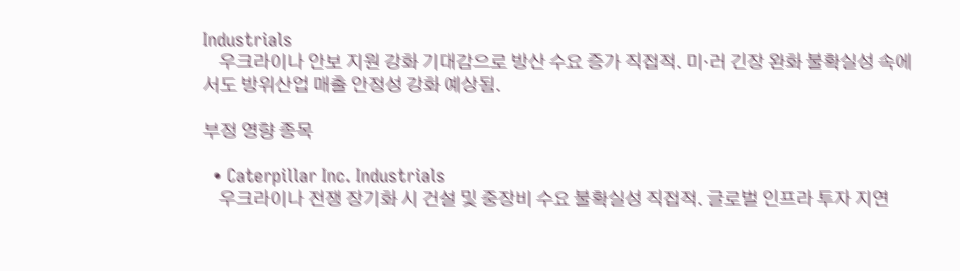Industrials
    우크라이나 안보 지원 강화 기대감으로 방산 수요 증가 직접적. 미·러 긴장 완화 불확실성 속에서도 방위산업 매출 안정성 강화 예상됨.

부정 영향 종목

  • Caterpillar Inc. Industrials
    우크라이나 전쟁 장기화 시 건설 및 중장비 수요 불확실성 직접적. 글로벌 인프라 투자 지연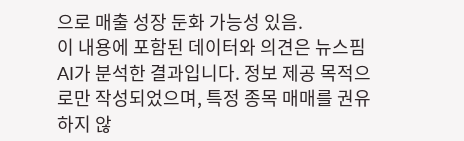으로 매출 성장 둔화 가능성 있음.
이 내용에 포함된 데이터와 의견은 뉴스핌 AI가 분석한 결과입니다. 정보 제공 목적으로만 작성되었으며, 특정 종목 매매를 권유하지 않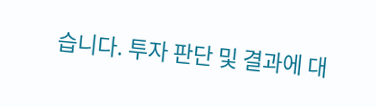습니다. 투자 판단 및 결과에 대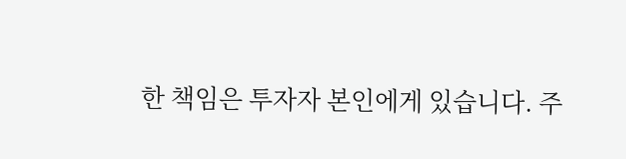한 책임은 투자자 본인에게 있습니다. 주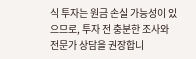식 투자는 원금 손실 가능성이 있으므로, 투자 전 충분한 조사와 전문가 상담을 권장합니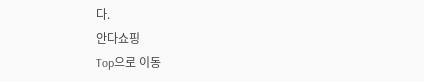다.
안다쇼핑
Top으로 이동